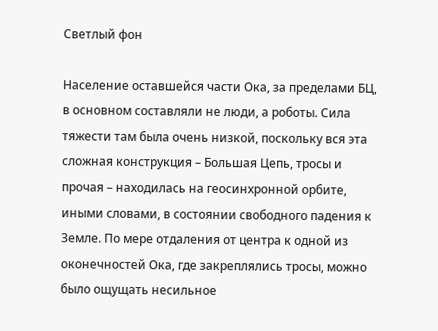Светлый фон

Население оставшейся части Ока, за пределами БЦ, в основном составляли не люди, а роботы. Сила тяжести там была очень низкой, поскольку вся эта сложная конструкция – Большая Цепь, тросы и прочая – находилась на геосинхронной орбите, иными словами, в состоянии свободного падения к Земле. По мере отдаления от центра к одной из оконечностей Ока, где закреплялись тросы, можно было ощущать несильное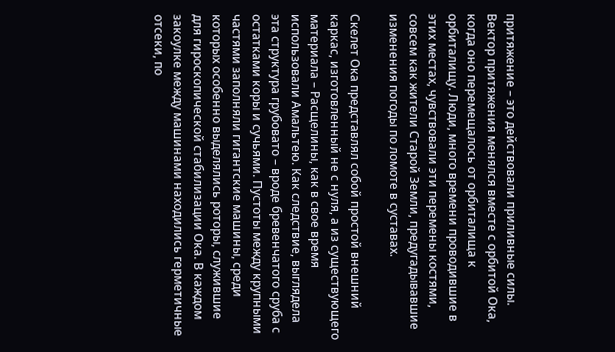притяжение – это действовали приливные силы. Вектор притяжения менялся вместе с орбитой Ока, когда оно перемещалось от орбиталища к орбиталищу. Люди, много времени проводившие в этих местах, чувствовали эти перемены костями, совсем как жители Старой Земли, предугадывавшие изменения погоды по ломоте в суставах.

Скелет Ока представлял собой простой внешний каркас, изготовленный не с нуля, а из существующего материала – Расщелины, как в свое время использовали Амальтею. Как следствие, выглядела эта структура грубовато – вроде бревенчатого сруба с остатками коры и сучьями. Пустоты между крупными частями заполняли гигантские машины, среди которых особенно выделялись роторы, служившие для гироскопической стабилизации Ока. В каждом закоулке между машинами находились герметичные отсеки, по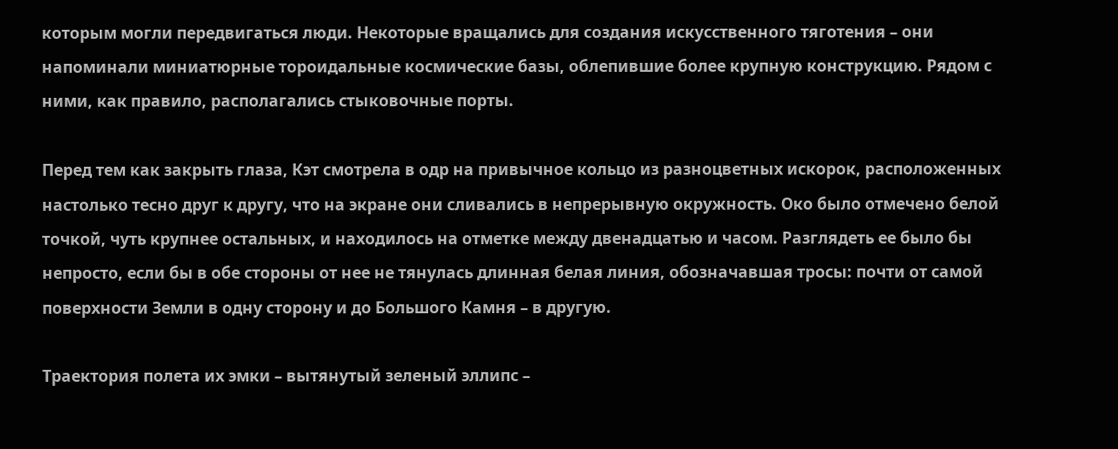которым могли передвигаться люди. Некоторые вращались для создания искусственного тяготения – они напоминали миниатюрные тороидальные космические базы, облепившие более крупную конструкцию. Рядом с ними, как правило, располагались стыковочные порты.

Перед тем как закрыть глаза, Кэт смотрела в одр на привычное кольцо из разноцветных искорок, расположенных настолько тесно друг к другу, что на экране они сливались в непрерывную окружность. Око было отмечено белой точкой, чуть крупнее остальных, и находилось на отметке между двенадцатью и часом. Разглядеть ее было бы непросто, если бы в обе стороны от нее не тянулась длинная белая линия, обозначавшая тросы: почти от самой поверхности Земли в одну сторону и до Большого Камня – в другую.

Траектория полета их эмки – вытянутый зеленый эллипс –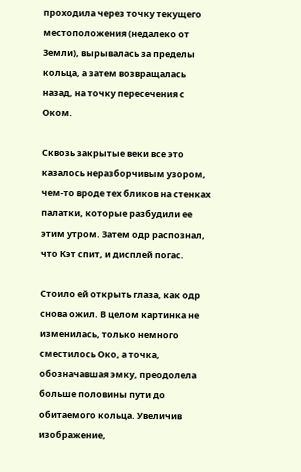проходила через точку текущего местоположения (недалеко от Земли), вырывалась за пределы кольца, а затем возвращалась назад, на точку пересечения с Оком.

Сквозь закрытые веки все это казалось неразборчивым узором, чем-то вроде тех бликов на стенках палатки, которые разбудили ее этим утром. Затем одр распознал, что Кэт спит, и дисплей погас.

Стоило ей открыть глаза, как одр снова ожил. В целом картинка не изменилась, только немного сместилось Око, а точка, обозначавшая эмку, преодолела больше половины пути до обитаемого кольца. Увеличив изображение,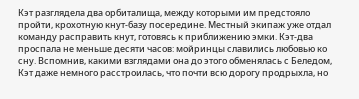Кэт разглядела два орбиталища, между которыми им предстояло пройти, крохотную кнут-базу посередине. Местный экипаж уже отдал команду расправить кнут, готовясь к приближению эмки. Кэт-два проспала не меньше десяти часов: мойринцы славились любовью ко сну. Вспомнив, какими взглядами она до этого обменялась с Беледом, Кэт даже немного расстроилась, что почти всю дорогу продрыхла, но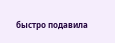быстро подавила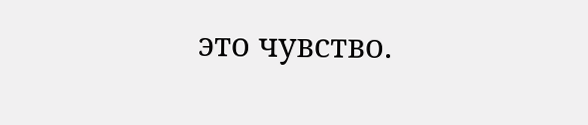это чувство.